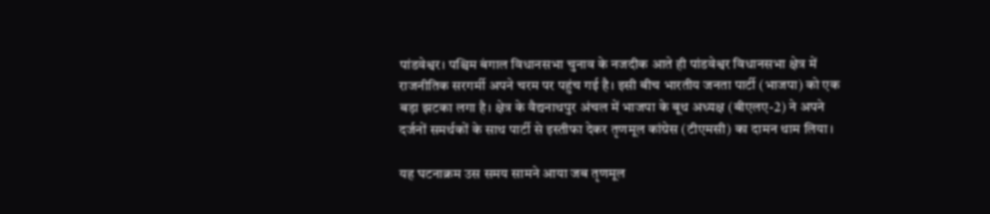पांडवेश्वर। पश्चिम बंगाल विधानसभा चुनाव के नजदीक आते ही पांडवेश्वर विधानसभा क्षेत्र में राजनीतिक सरगर्मी अपने चरम पर पहुंच गई है। इसी बीच भारतीय जनता पार्टी (भाजपा) को एक बड़ा झटका लगा है। क्षेत्र के वैद्यनाथपुर अंचल में भाजपा के बूथ अध्यक्ष (बीएलए-2) ने अपने दर्जनों समर्थकों के साथ पार्टी से इस्तीफा देकर तृणमूल कांग्रेस (टीएमसी) का दामन थाम लिया।

यह घटनाक्रम उस समय सामने आया जब तृणमूल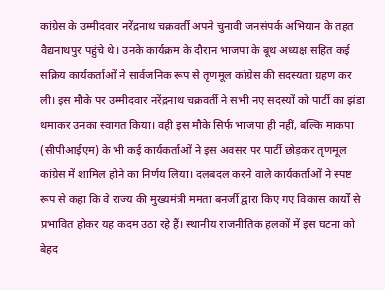कांग्रेस के उम्मीदवार नरेंद्रनाथ चक्रवर्ती अपने चुनावी जनसंपर्क अभियान के तहत वैद्यनाथपुर पहुंचे थे। उनके कार्यक्रम के दौरान भाजपा के बूथ अध्यक्ष सहित कई सक्रिय कार्यकर्ताओं ने सार्वजनिक रूप से तृणमूल कांग्रेस की सदस्यता ग्रहण कर ली। इस मौके पर उम्मीदवार नरेंद्रनाथ चक्रवर्ती ने सभी नए सदस्यों को पार्टी का झंडा थमाकर उनका स्वागत किया। वही इस मौके सिर्फ भाजपा ही नहीं, बल्कि माकपा (सीपीआईएम) के भी कई कार्यकर्ताओं ने इस अवसर पर पार्टी छोड़कर तृणमूल कांग्रेस में शामिल होने का निर्णय लिया। दलबदल करने वाले कार्यकर्ताओं ने स्पष्ट रूप से कहा कि वे राज्य की मुख्यमंत्री ममता बनर्जी द्वारा किए गए विकास कार्यों से प्रभावित होकर यह कदम उठा रहे हैं। स्थानीय राजनीतिक हलकों में इस घटना को बेहद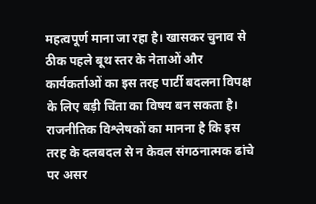महत्वपूर्ण माना जा रहा है। खासकर चुनाव से ठीक पहले बूथ स्तर के नेताओं और कार्यकर्ताओं का इस तरह पार्टी बदलना विपक्ष के लिए बड़ी चिंता का विषय बन सकता है। राजनीतिक विश्लेषकों का मानना है कि इस तरह के दलबदल से न केवल संगठनात्मक ढांचे पर असर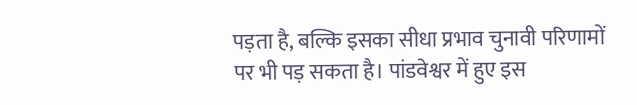पड़ता है, बल्कि इसका सीधा प्रभाव चुनावी परिणामों पर भी पड़ सकता है। पांडवेश्वर में हुए इस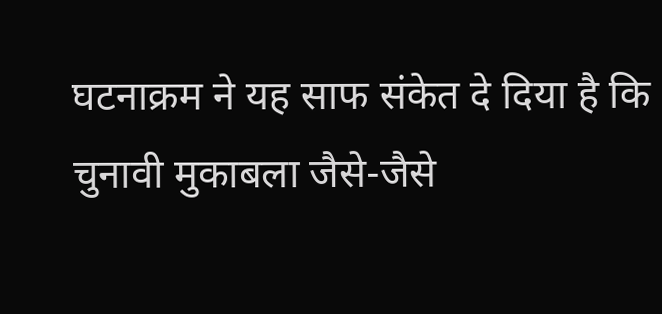घटनाक्रम ने यह साफ संकेत दे दिया है कि चुनावी मुकाबला जैसे-जैसे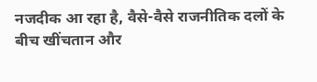नजदीक आ रहा है, वैसे-वैसे राजनीतिक दलों के बीच खींचतान और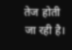तेज होती जा रही है।